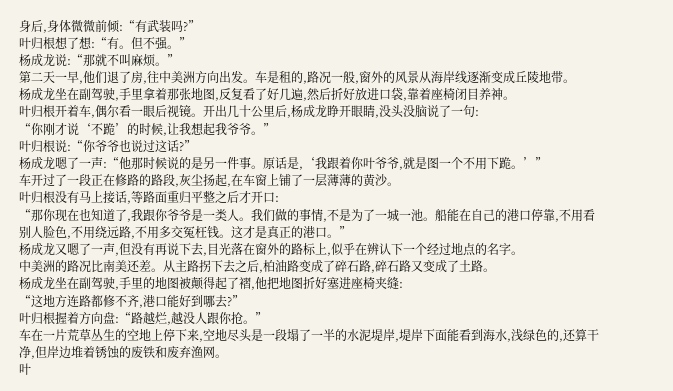身后,身体微微前倾:“有武装吗?”
叶归根想了想:“有。但不强。”
杨成龙说:“那就不叫麻烦。”
第二天一早,他们退了房,往中美洲方向出发。车是租的,路况一般,窗外的风景从海岸线逐渐变成丘陵地带。
杨成龙坐在副驾驶,手里拿着那张地图,反复看了好几遍,然后折好放进口袋,靠着座椅闭目养神。
叶归根开着车,偶尔看一眼后视镜。开出几十公里后,杨成龙睁开眼睛,没头没脑说了一句:
“你刚才说‘不跪’的时候,让我想起我爷爷。”
叶归根说:“你爷爷也说过这话?”
杨成龙嗯了一声:“他那时候说的是另一件事。原话是,‘我跟着你叶爷爷,就是图一个不用下跪。’”
车开过了一段正在修路的路段,灰尘扬起,在车窗上铺了一层薄薄的黄沙。
叶归根没有马上接话,等路面重归平整之后才开口:
“那你现在也知道了,我跟你爷爷是一类人。我们做的事情,不是为了一城一池。船能在自己的港口停靠,不用看别人脸色,不用绕远路,不用多交冤枉钱。这才是真正的港口。”
杨成龙又嗯了一声,但没有再说下去,目光落在窗外的路标上,似乎在辨认下一个经过地点的名字。
中美洲的路况比南美还差。从主路拐下去之后,柏油路变成了碎石路,碎石路又变成了土路。
杨成龙坐在副驾驶,手里的地图被颠得起了褶,他把地图折好塞进座椅夹缝:
“这地方连路都修不齐,港口能好到哪去?”
叶归根握着方向盘:“路越烂,越没人跟你抢。”
车在一片荒草丛生的空地上停下来,空地尽头是一段塌了一半的水泥堤岸,堤岸下面能看到海水,浅绿色的,还算干净,但岸边堆着锈蚀的废铁和废弃渔网。
叶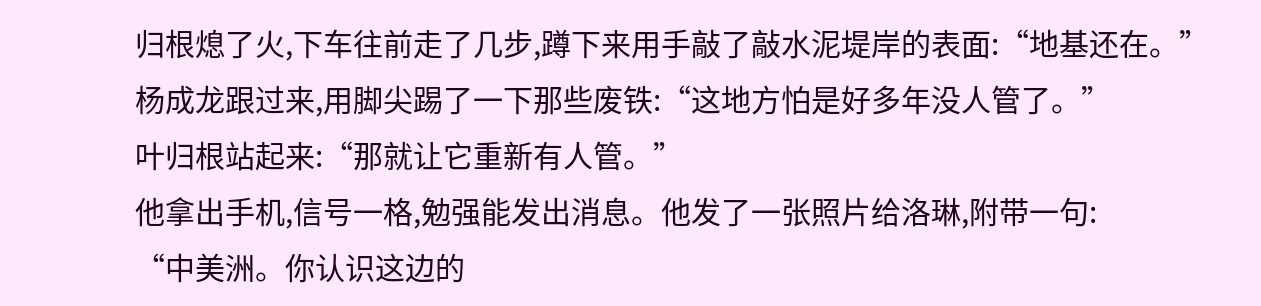归根熄了火,下车往前走了几步,蹲下来用手敲了敲水泥堤岸的表面:“地基还在。”
杨成龙跟过来,用脚尖踢了一下那些废铁:“这地方怕是好多年没人管了。”
叶归根站起来:“那就让它重新有人管。”
他拿出手机,信号一格,勉强能发出消息。他发了一张照片给洛琳,附带一句:
“中美洲。你认识这边的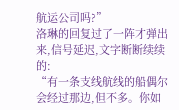航运公司吗?”
洛琳的回复过了一阵才弹出来,信号延迟,文字断断续续的:
“有一条支线航线的船偶尔会经过那边,但不多。你如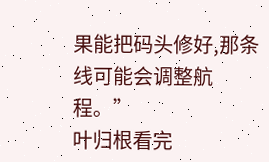果能把码头修好,那条线可能会调整航程。”
叶归根看完